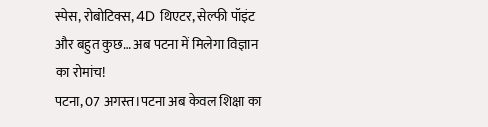स्पेस, रोबोटिक्स, 4D थिएटर, सेल्फी पॉइंट और बहुत कुछ… अब पटना में मिलेगा विज्ञान का रोमांच!
पटना, 07 अगस्त।पटना अब केवल शिक्षा का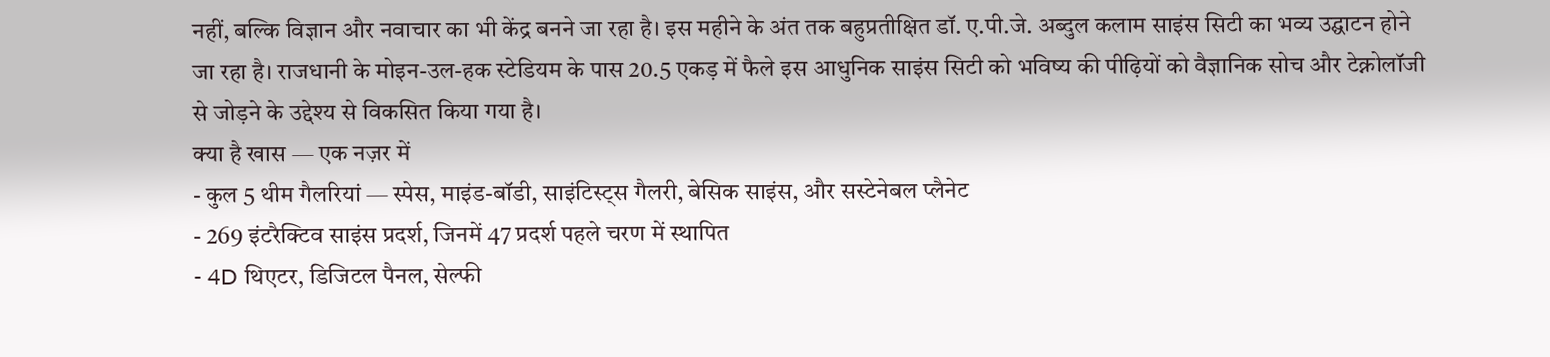नहीं, बल्कि विज्ञान और नवाचार का भी केंद्र बनने जा रहा है। इस महीने के अंत तक बहुप्रतीक्षित डॉ. ए.पी.जे. अब्दुल कलाम साइंस सिटी का भव्य उद्घाटन होने जा रहा है। राजधानी के मोइन-उल-हक स्टेडियम के पास 20.5 एकड़ में फैले इस आधुनिक साइंस सिटी को भविष्य की पीढ़ियों को वैज्ञानिक सोच और टेक्नोलॉजी से जोड़ने के उद्देश्य से विकसित किया गया है।
क्या है खास — एक नज़र में
- कुल 5 थीम गैलरियां — स्पेस, माइंड-बॉडी, साइंटिस्ट्स गैलरी, बेसिक साइंस, और सस्टेनेबल प्लैनेट
- 269 इंटरैक्टिव साइंस प्रदर्श, जिनमें 47 प्रदर्श पहले चरण में स्थापित
- 4D थिएटर, डिजिटल पैनल, सेल्फी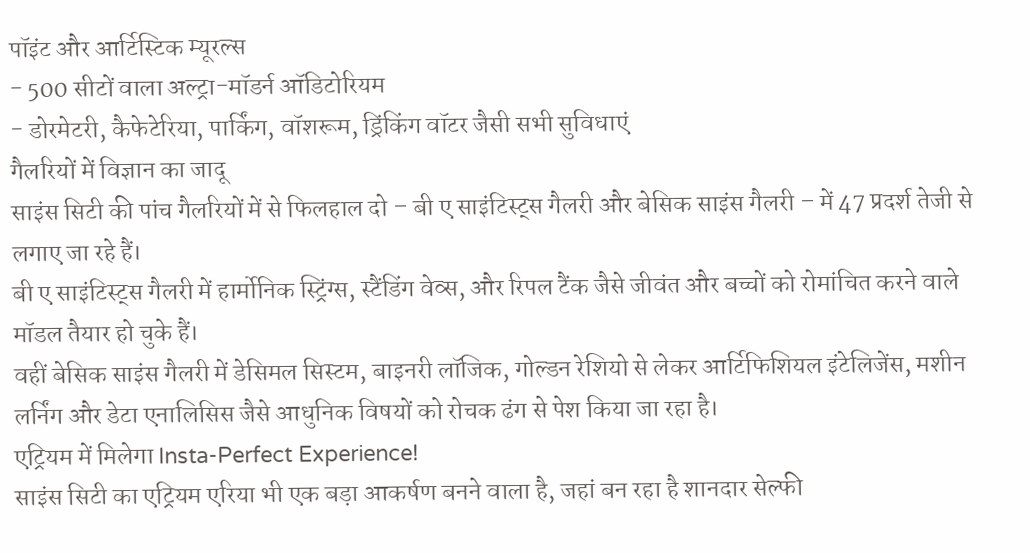पॉइंट और आर्टिस्टिक म्यूरल्स
- 500 सीटों वाला अल्ट्रा-मॉडर्न ऑडिटोरियम
- डोरमेटरी, कैफेटेरिया, पार्किंग, वॉशरूम, ड्रिंकिंग वॉटर जैसी सभी सुविधाएं
गैलरियों में विज्ञान का जादू
साइंस सिटी की पांच गैलरियों में से फिलहाल दो – बी ए साइंटिस्ट्स गैलरी और बेसिक साइंस गैलरी – में 47 प्रदर्श तेजी से लगाए जा रहे हैं।
बी ए साइंटिस्ट्स गैलरी में हार्मोनिक स्ट्रिंग्स, स्टैंडिंग वेव्स, और रिपल टैंक जैसे जीवंत और बच्चों को रोमांचित करने वाले मॉडल तैयार हो चुके हैं।
वहीं बेसिक साइंस गैलरी में डेसिमल सिस्टम, बाइनरी लॉजिक, गोल्डन रेशियो से लेकर आर्टिफिशियल इंटेलिजेंस, मशीन लर्निंग और डेटा एनालिसिस जैसे आधुनिक विषयों को रोचक ढंग से पेश किया जा रहा है।
एट्रियम में मिलेगा Insta-Perfect Experience!
साइंस सिटी का एट्रियम एरिया भी एक बड़ा आकर्षण बनने वाला है, जहां बन रहा है शानदार सेल्फी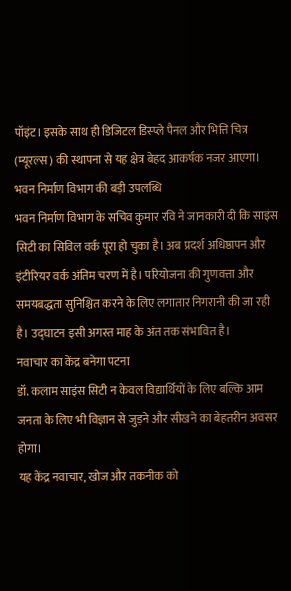पॉइंट। इसके साथ ही डिजिटल डिस्प्ले पैनल और भित्ति चित्र (म्यूरल्स) की स्थापना से यह क्षेत्र बेहद आकर्षक नजर आएगा।
भवन निर्माण विभाग की बड़ी उपलब्धि
भवन निर्माण विभाग के सचिव कुमार रवि ने जानकारी दी कि साइंस सिटी का सिविल वर्क पूरा हो चुका है। अब प्रदर्श अधिष्ठापन और इंटीरियर वर्क अंतिम चरण में है। परियोजना की गुणवत्ता और समयबद्धता सुनिश्चित करने के लिए लगातार निगरानी की जा रही है। उद्घाटन इसी अगस्त माह के अंत तक संभावित है।
नवाचार का केंद्र बनेगा पटना
डॉ. कलाम साइंस सिटी न केवल विद्यार्थियों के लिए बल्कि आम जनता के लिए भी विज्ञान से जुड़ने और सीखने का बेहतरीन अवसर होगा।
यह केंद्र नवाचार, खोज और तकनीक को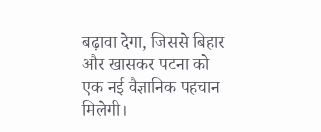बढ़ावा देगा, जिससे बिहार और खासकर पटना को एक नई वैज्ञानिक पहचान मिलेगी।